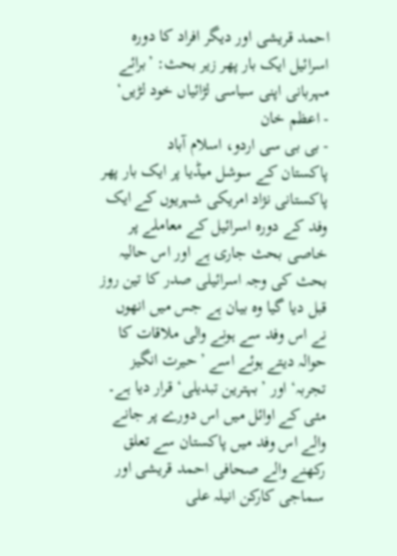احمد قریشی اور دیگر افراد کا دورہ اسرائیل ایک بار پھر زیر بحث: ’برائے مہربانی اپنی سیاسی لڑائیاں خود لڑیں‘
- اعظم خان
- بی بی سی اردو، اسلام آباد
پاکستان کے سوشل میڈیا پر ایک بار پھر پاکستانی نژاد امریکی شہریوں کے ایک وفد کے دورہ اسرائیل کے معاملے پر خاصی بحث جاری ہے اور اس حالیہ بحث کی وجہ اسرائیلی صدر کا تین روز قبل دیا گیا وہ بیان ہے جس میں انھوں نے اس وفد سے ہونے والی ملاقات کا حوالہ دیتے ہوئے اسے ’حیرت انگیز تجربہ‘ اور ’بہترین تبدیلی‘ قرار دیا ہے۔
مئی کے اوائل میں اس دورے پر جانے والے اس وفد میں پاکستان سے تعلق رکھنے والے صحافی احمد قریشی اور سماجی کارکن انیلہ علی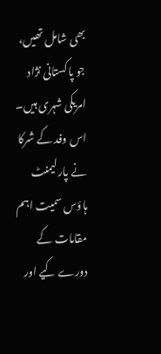بھی شامل تھیں، جو پاکستانی نژاد امریکی شہری ہیں۔ اس وفد کے شرکا نے پارلیمنٹ ہاؤس سمیت اہم مقامات کے دورے کیے اور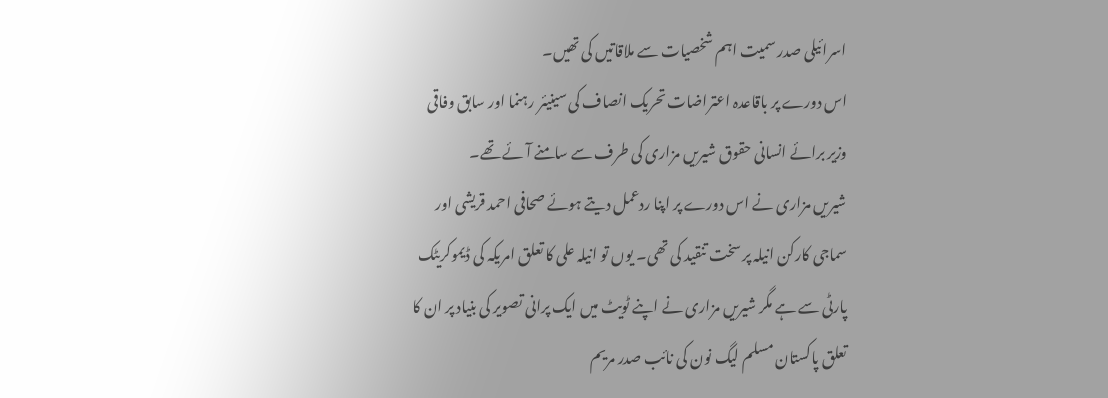اسرائیلی صدر سمیت اہم شخصیات سے ملاقاتیں کی تھیں۔
اس دورے پر باقاعدہ اعتراضات تحریک انصاف کی سینیئر رہنما اور سابق وفاقی وزیر برائے انسانی حقوق شیریں مزاری کی طرف سے سامنے آئے تھے۔
شیریں مزاری نے اس دورے پر اپنا ردعمل دیتے ہوئے صحافی احمد قریشی اور سماجی کارکن انیلہ پر سخت تنقید کی تھی۔ یوں تو انیلہ علی کا تعلق امریکہ کی ڈیموکریٹک پارٹی سے ہے مگر شیریں مزاری نے اپنے ٹویٹ میں ایک پرانی تصویر کی بنیاد پر ان کا تعلق پاکستان مسلم لیگ نون کی نائب صدر مریم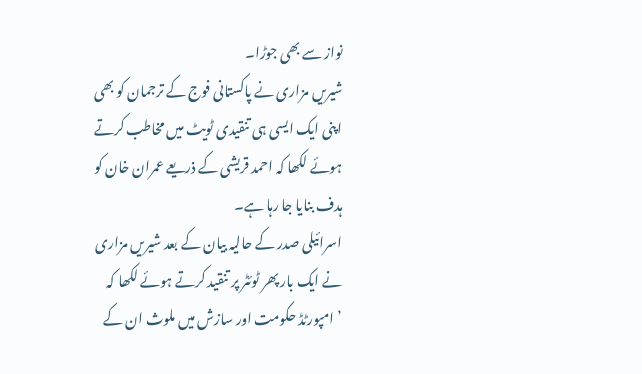نواز سے بھی جوڑا۔
شیریں مزاری نے پاکستانی فوج کے ترجمان کو بھی اپنی ایک ایسی ہی تنقیدی ٹویٹ میں مخاطب کرتے ہوئے لکھا کہ احمد قریشی کے ذریعے عمران خان کو ہدف بنایا جا رہا ہے۔
اسرائیلی صدر کے حالیہ بیان کے بعد شیریں مزاری نے ایک بار پھر ٹوئٹر پر تنقید کرتے ہوئے لکھا کہ ’امپورٹڈ حکومت اور سازش میں ملوث ان کے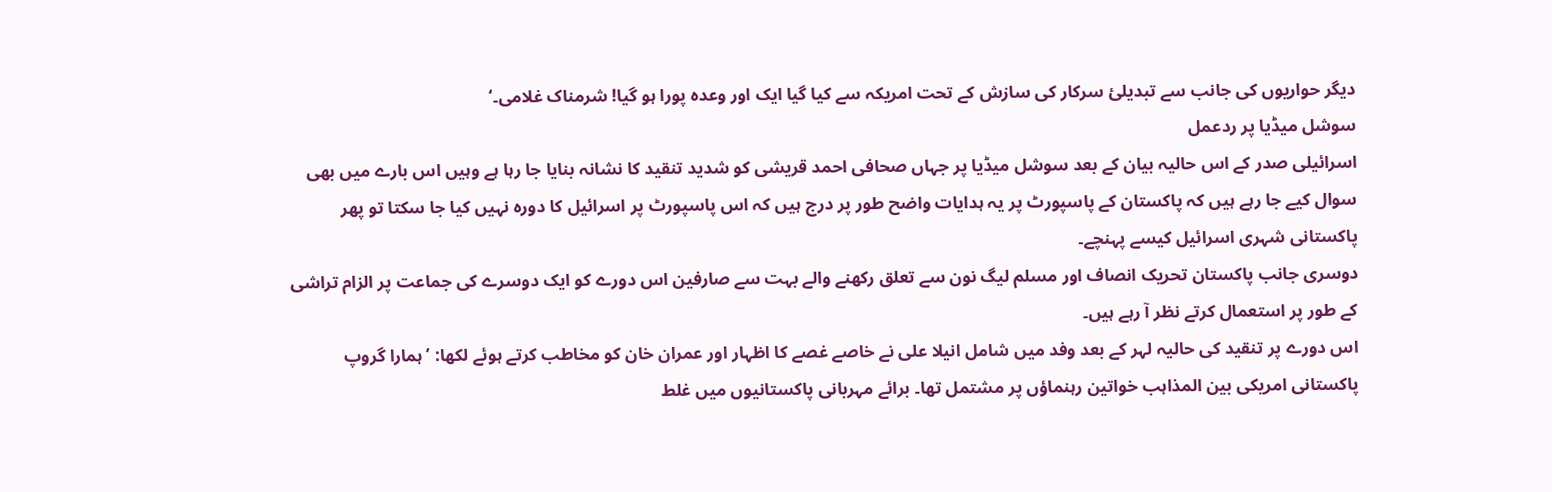دیگر حواریوں کی جانب سے تبدیلئ سرکار کی سازش کے تحت امریکہ سے کیا گیا ایک اور وعدہ پورا ہو گیا! شرمناک غلامی۔‘
سوشل میڈیا پر ردعمل
اسرائیلی صدر کے اس حالیہ بیان کے بعد سوشل میڈیا پر جہاں صحافی احمد قریشی کو شدید تنقید کا نشانہ بنایا جا رہا ہے وہیں اس بارے میں بھی سوال کیے جا رہے ہیں کہ پاکستان کے پاسپورٹ پر یہ ہدایات واضح طور پر درج ہیں کہ اس پاسپورٹ پر اسرائیل کا دورہ نہیں کیا جا سکتا تو پھر پاکستانی شہری اسرائیل کیسے پہنچے۔
دوسری جانب پاکستان تحریک انصاف اور مسلم لیگ نون سے تعلق رکھنے والے بہت سے صارفین اس دورے کو ایک دوسرے کی جماعت پر الزام تراشی کے طور پر استعمال کرتے نظر آ رہے ہیں۔
اس دورے پر تنقید کی حالیہ لہر کے بعد وفد میں شامل انیلا علی نے خاصے غصے کا اظہار اور عمران خان کو مخاطب کرتے ہوئے لکھا: ’ہمارا گروپ پاکستانی امریکی بین المذاہب خواتین رہنماؤں پر مشتمل تھا۔ برائے مہربانی پاکستانیوں میں غلط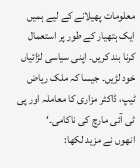معلومات پھیلانے کے لیے ہمیں ایک ہتھیار کے طور پر استعمال کرنا بند کریں۔ اپنی سیاسی لڑائیاں خود لڑیں۔ جیسا کہ ملک ریاض ٹیپ، ڈاکٹر مزاری کا معاملہ اور پی ٹی آئی مارچ کی ناکامی۔‘
انھوں نے مزید لکھا: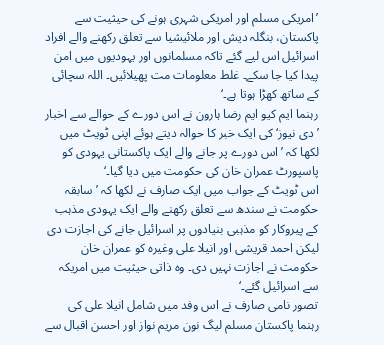’امریکی مسلم اور امریکی شہری ہونے کی حیثیت سے پاکستان، بنگلہ دیش اور ملائیشیا سے تعلق رکھنے والے افراد اسرائیل اس لیے گئے تاکہ مسلمانوں اور یہودیوں میں امن پیدا کیا جا سکے۔ غلط معلومات مت پھیلائیں۔ اللہ سچائی کے ساتھ کھڑا ہوتا ہے۔‘
رہنما ایم کیو ایم رضا ہارون نے اس دورے کے حوالے سے اخبار ’دی نیوز‘ کی ایک خبر کا حوالہ دیتے ہوئے اپنی ٹویٹ میں لکھا کہ ’اس دورے پر جانے والے ایک پاکستانی یہودی کو پاسپورٹ عمران خان کی حکومت میں دیا گیا۔‘
اس ٹویٹ کے جواب میں ایک صارف نے لکھا کہ ’سابقہ حکومت نے سندھ سے تعلق رکھنے والے ایک یہودی مذہب کے پیروکار کو مذہبی بنیادوں پر اسرائیل جانے کی اجازت دی لیکن احمد قریشی اور انیلا علی وغیرہ کو عمران خان حکومت نے اجازت نہیں دی۔ وہ ذاتی حیثیت میں امریکہ سے اسرائیل گئے۔‘
تصور نامی صارف نے اس وفد میں شامل انیلا علی کی رہنما پاکستان مسلم لیگ نون مریم نواز اور احسن اقبال سے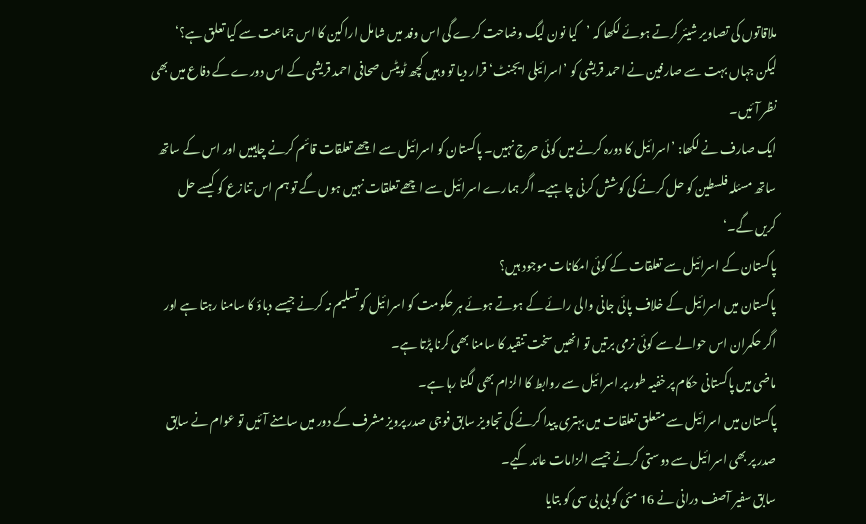ملاقاتوں کی تصاویر شیئر کرتے ہوئے لکھا کہ ’کیا نون لیگ وضاحت کرے گی اس وفد میں شامل اراکین کا اس جماعت سے کیا تعلق ہے؟‘
لیکن جہاں بہت سے صارفین نے احمد قریشی کو ’اسرائیلی ایجنٹ‘ قرار دیا تو وہیں کچھ ٹویٹس صحافی احمد قریشی کے اس دورے کے دفاع میں بھی نظر آئیں۔
ایک صارف نے لکھا: ’اسرائیل کا دورہ کرنے میں کوئی حرج نہیں۔ پاکستان کو اسرائیل سے اچھے تعلقات قائم کرنے چاہییں اور اس کے ساتھ ساتھ مسئلہ فلسطین کو حل کرنے کی کوشش کرنی چاہیے۔ اگر ہمارے اسرائیل سے اچھے تعلقات نہیں ہوں گے تو ہم اس تنازع کو کیسے حل کریں گے۔‘
پاکستان کے اسرائیل سے تعلقات کے کوئی امکانات موجود ہیں؟
پاکستان میں اسرائیل کے خلاف پائی جانی والی رائے کے ہوتے ہوئے ہر حکومت کو اسرائیل کو تسلیم نہ کرنے جیسے دباؤ کا سامنا رہتا ہے اور اگر حکمران اس حوالے سے کوئی نرمی برتیں تو انھیں سخت تنقید کا سامنا بھی کرنا پڑتا ہے۔
ماضی میں پاکستانی حکام پر خفیہ طور پر اسرائیل سے روابط کا الزام بھی لگتا رہا ہے۔
پاکستان میں اسرائیل سے متعلق تعلقات میں بہتری پیدا کرنے کی تجاویز سابق فوجی صدر پرویز مشرف کے دور میں سامنے آئیں تو عوام نے سابق صدر پر بھی اسرائیل سے دوستی کرنے جیسے الزامات عائد کیے۔
سابق سفیر آصف درانی نے 16 مئی کو بی بی سی کو بتایا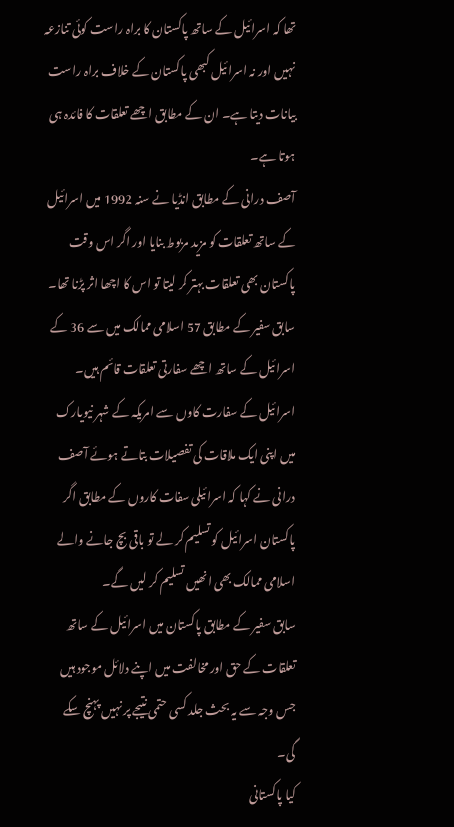تھا کہ اسرائیل کے ساتھ پاکستان کا براہ راست کوئی تنازعہ نہیں اور نہ اسرائیل کبھی پاکستان کے خلاف براہ راست بیانات دیتا ہے۔ ان کے مطابق اچھے تعلقات کا فائدہ ہی ہوتا ہے۔
آصف درانی کے مطابق انڈیا نے سنہ 1992 میں اسرائیل کے ساتھ تعلقات کو مزید مربوط بنایا اور اگر اس وقت پاکستان بھی تعلقات بہتر کر لیتا تو اس کا اچھا اثر پڑنا تھا۔
سابق سفیر کے مطابق 57 اسلامی ممالک میں سے 36 کے اسرائیل کے ساتھ اچھے سفارتی تعلقات قائم ہیں۔
اسرائیل کے سفارت کاوں سے امریکہ کے شہر نیویارک میں اپنی ایک ملاقات کی تفصیلات بتاتے ہوئے آصف درانی نے کہا کہ اسرائیلی سفات کاروں کے مطابق اگر پاکستان اسرائیل کو تسلیم کر لے تو باقی بچ جانے والے اسلامی ممالک بھی انھیں تسلیم کر لیں گے۔
سابق سفیر کے مطابق پاکستان میں اسرائیل کے ساتھ تعلقات کے حق اور مخالفت میں اپنے دلائل موجود ہیں جس وجہ سے یہ بحث جلد کسی حتمی نتیجے پر نہیں پہنچ سکے گی۔
کیا پاکستانی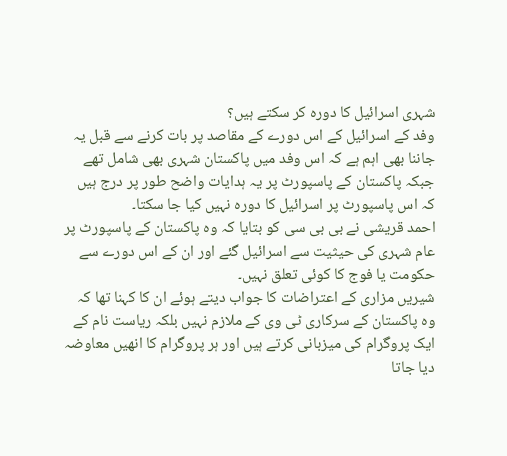شہری اسرائیل کا دورہ کر سکتے ہیں؟
وفد کے اسرائیل کے اس دورے کے مقاصد پر بات کرنے سے قبل یہ جاننا بھی اہم ہے کہ اس وفد میں پاکستان شہری بھی شامل تھے جبکہ پاکستان کے پاسپورٹ پر یہ ہدایات واضح طور پر درج ہیں کہ اس پاسپورٹ پر اسرائیل کا دورہ نہیں کیا جا سکتا۔
احمد قریشی نے بی بی سی کو بتایا کہ وہ پاکستان کے پاسپورٹ پر عام شہری کی حیثیت سے اسرائیل گئے اور ان کے اس دورے سے حکومت یا فوج کا کوئی تعلق نہیں۔
شیریں مزاری کے اعتراضات کا جواب دیتے ہوئے ان کا کہنا تھا کہ وہ پاکستان کے سرکاری ٹی وی کے ملازم نہیں بلکہ ریاست نام کے ایک پروگرام کی میزبانی کرتے ہیں اور ہر پروگرام کا انھیں معاوضہ دیا جاتا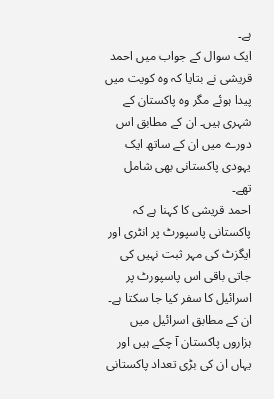ہے۔
ایک سوال کے جواب میں احمد قریشی نے بتایا کہ وہ کویت میں پیدا ہوئے مگر وہ پاکستان کے شہری ہیں۔ ان کے مطابق اس دورے میں ان کے ساتھ ایک یہودی پاکستانی بھی شامل تھے۔
احمد قریشی کا کہنا ہے کہ پاکستانی پاسپورٹ پر انٹری اور ایگزٹ کی مہر ثبت نہیں کی جاتی باقی اس پاسپورٹ پر اسرائیل کا سفر کیا جا سکتا ہے۔ ان کے مطابق اسرائیل میں ہزاروں پاکستان آ چکے ہیں اور یہاں ان کی بڑی تعداد پاکستانی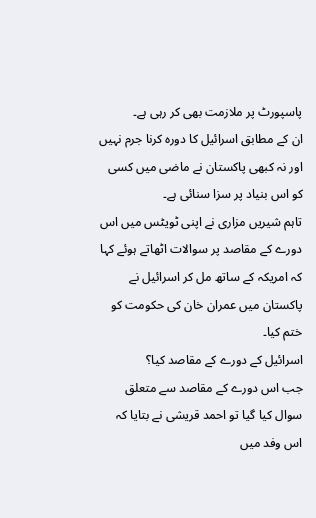پاسپورٹ پر ملازمت بھی کر رہی ہے۔
ان کے مطابق اسرائیل کا دورہ کرنا جرم نہیں اور نہ کبھی پاکستان نے ماضی میں کسی کو اس بنیاد پر سزا سنائی ہے۔
تاہم شیریں مزاری نے اپنی ٹویٹس میں اس دورے کے مقاصد پر سوالات اٹھاتے ہوئے کہا کہ امریکہ کے ساتھ مل کر اسرائیل نے پاکستان میں عمران خان کی حکومت کو ختم کیا۔
اسرائیل کے دورے کے مقاصد کیا؟
جب اس دورے کے مقاصد سے متعلق سوال کیا گیا تو احمد قریشی نے بتایا کہ اس وفد میں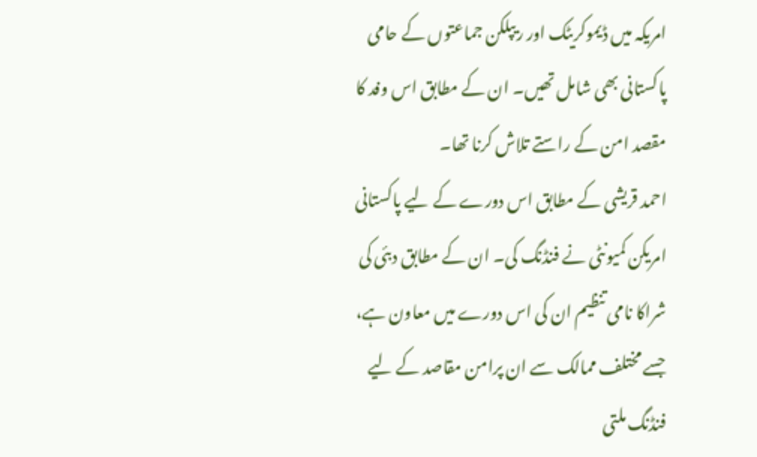امریکہ میں ڈیموکریٹک اور ریپلکن جماعتوں کے حامی پاکستانی بھی شامل تھیں۔ ان کے مطابق اس وفد کا مقصد امن کے راستے تلاش کرنا تھا۔
احمد قریشی کے مطابق اس دورے کے لیے پاکستانی امریکن کمیونٹی نے فنڈنگ کی۔ ان کے مطابق دبئی کی شراکا نامی تنظیم ان کی اس دورے میں معاون ہے، جسے مختلف ممالک سے ان پرامن مقاصد کے لیے فنڈنگ ملتی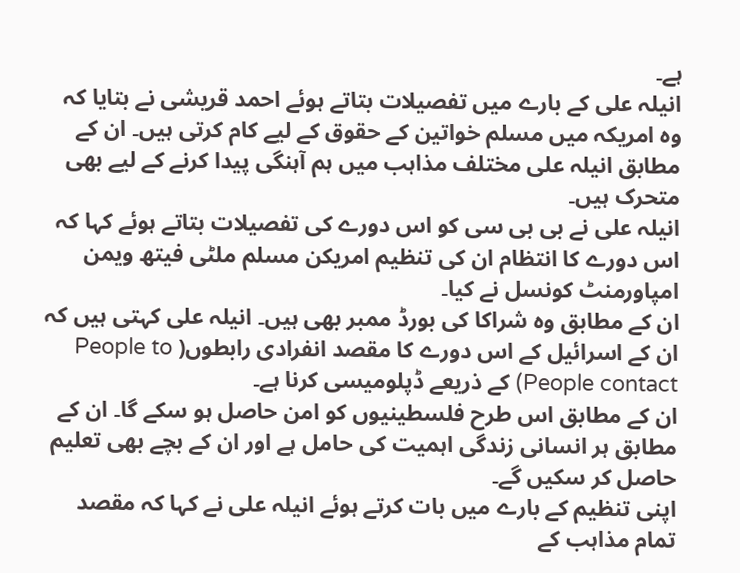ہے۔
انیلہ علی کے بارے میں تفصیلات بتاتے ہوئے احمد قریشی نے بتایا کہ وہ امریکہ میں مسلم خواتین کے حقوق کے لیے کام کرتی ہیں۔ ان کے مطابق انیلہ علی مختلف مذاہب میں ہم آہنگی پیدا کرنے کے لیے بھی متحرک ہیں۔
انیلہ علی نے بی بی سی کو اس دورے کی تفصیلات بتاتے ہوئے کہا کہ اس دورے کا انتظام ان کی تنظیم امریکن مسلم ملٹی فیتھ ویمن امپاورمنٹ کونسل نے کیا۔
ان کے مطابق وہ شراکا کی بورڈ ممبر بھی ہیں۔ انیلہ علی کہتی ہیں کہ ان کے اسرائیل کے اس دورے کا مقصد انفرادی رابطوں( People to People contact) کے ذریعے ڈپلومیسی کرنا ہے۔
ان کے مطابق اس طرح فلسطینیوں کو امن حاصل ہو سکے گا۔ ان کے مطابق ہر انسانی زندگی اہمیت کی حامل ہے اور ان کے بچے بھی تعلیم حاصل کر سکیں گے۔
اپنی تنظیم کے بارے میں بات کرتے ہوئے انیلہ علی نے کہا کہ مقصد تمام مذاہب کے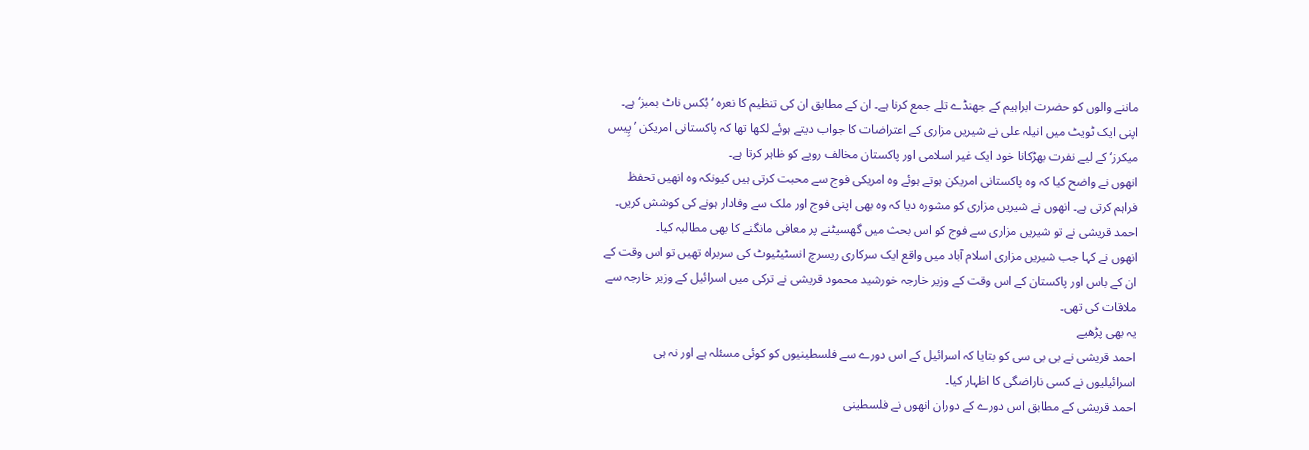ماننے والوں کو حضرت ابراہیم کے جھنڈے تلے جمع کرنا ہے۔ ان کے مطابق ان کی تنظیم کا نعرہ ‘بُکس ناٹ بمبز‘ ہے۔
اپنی ایک ٹویٹ میں انیلہ علی نے شیریں مزاری کے اعتراضات کا جواب دیتے ہوئے لکھا تھا کہ پاکستانی امریکن ’پِیس میکرز‘ کے لیے نفرت بھڑکانا خود ایک غیر اسلامی اور پاکستان مخالف رویے کو ظاہر کرتا ہے۔
انھوں نے واضح کیا کہ وہ پاکستانی امریکن ہوتے ہوئے وہ امریکی فوج سے محبت کرتی ہیں کیونکہ وہ انھیں تحفظ فراہم کرتی ہے۔ انھوں نے شیریں مزاری کو مشورہ دیا کہ وہ بھی اپنی فوج اور ملک سے وفادار ہونے کی کوشش کریں۔
احمد قریشی نے تو شیریں مزاری سے فوج کو اس بحث میں گھسیٹنے پر معافی مانگنے کا بھی مطالبہ کیا۔
انھوں نے کہا جب شیریں مزاری اسلام آباد میں واقع ایک سرکاری ریسرچ انسٹیٹیوٹ کی سربراہ تھیں تو اس وقت کے ان کے باس اور پاکستان کے اس وقت کے وزیر خارجہ خورشید محمود قریشی نے ترکی میں اسرائیل کے وزیر خارجہ سے ملاقات کی تھی۔
یہ بھی پڑھیے
احمد قریشی نے بی بی سی کو بتایا کہ اسرائیل کے اس دورے سے فلسطینیوں کو کوئی مسئلہ ہے اور نہ ہی اسرائیلیوں نے کسی ناراضگی کا اظہار کیا۔
احمد قریشی کے مطابق اس دورے کے دوران انھوں نے فلسطینی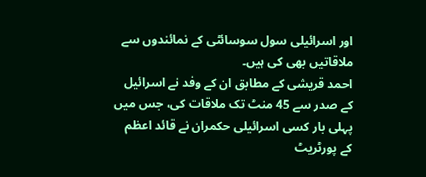اور اسرائیلی سول سوسائٹی کے نمائندوں سے ملاقاتیں بھی کی ہیں۔
احمد قریشی کے مطابق ان کے وفد نے اسرائیل کے صدر سے 45 منٹ تک ملاقات کی، جس میں پہلی بار کسی اسرائیلی حکمران نے قائد اعظم کے پورٹریٹ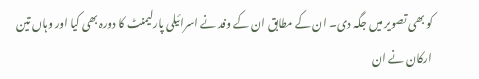کو بھی تصویر میں جگہ دی۔ ان کے مطابق ان کے وفد نے اسرائیلی پارلیمنٹ کا دورہ بھی کیا اور وہاں تین ارکان نے ان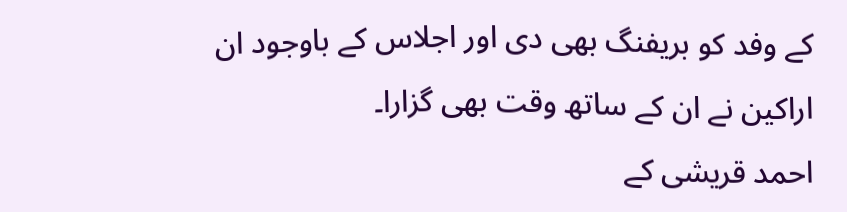کے وفد کو بریفنگ بھی دی اور اجلاس کے باوجود ان اراکین نے ان کے ساتھ وقت بھی گزارا۔
احمد قریشی کے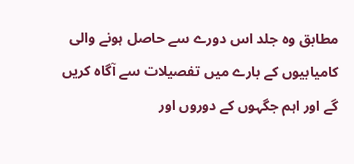مطابق وہ جلد اس دورے سے حاصل ہونے والی کامیابیوں کے بارے میں تفصیلات سے آگاہ کریں گے اور اہم جگہوں کے دوروں اور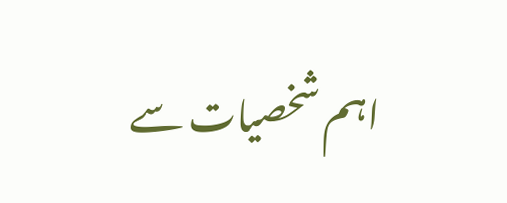اہم شخصیات سے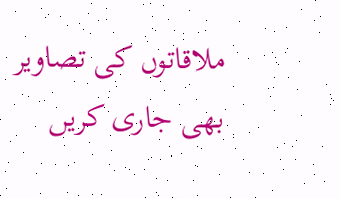ملاقاتوں کی تصاویر بھی جاری کریں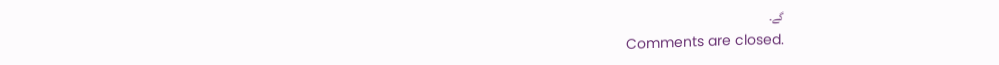گے۔
Comments are closed.